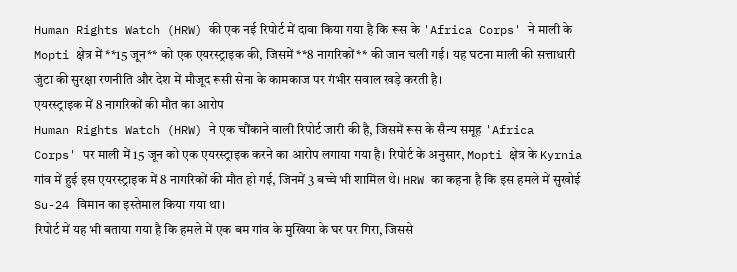Human Rights Watch (HRW) की एक नई रिपोर्ट में दावा किया गया है कि रूस के 'Africa Corps' ने माली के Mopti क्षेत्र में **15 जून** को एक एयरस्ट्राइक की, जिसमें **8 नागरिकों** की जान चली गई। यह घटना माली की सत्ताधारी जुंटा की सुरक्षा रणनीति और देश में मौजूद रूसी सेना के कामकाज पर गंभीर सवाल खड़े करती है।
एयरस्ट्राइक में 8 नागरिकों की मौत का आरोप
Human Rights Watch (HRW) ने एक चौंकाने वाली रिपोर्ट जारी की है, जिसमें रूस के सैन्य समूह 'Africa Corps' पर माली में 15 जून को एक एयरस्ट्राइक करने का आरोप लगाया गया है। रिपोर्ट के अनुसार, Mopti क्षेत्र के Kyrnia गांव में हुई इस एयरस्ट्राइक में 8 नागरिकों की मौत हो गई, जिनमें 3 बच्चे भी शामिल थे। HRW का कहना है कि इस हमले में सुखोई Su-24 विमान का इस्तेमाल किया गया था।
रिपोर्ट में यह भी बताया गया है कि हमले में एक बम गांव के मुखिया के घर पर गिरा, जिससे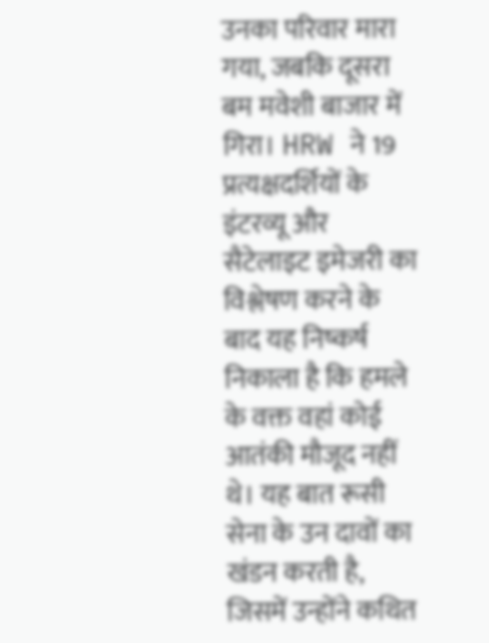उनका परिवार मारा गया, जबकि दूसरा बम मवेशी बाजार में गिरा। HRW ने 19 प्रत्यक्षदर्शियों के इंटरव्यू और सैटेलाइट इमेजरी का विश्लेषण करने के बाद यह निष्कर्ष निकाला है कि हमले के वक्त वहां कोई आतंकी मौजूद नहीं थे। यह बात रूसी सेना के उन दावों का खंडन करती है, जिसमें उन्होंने कथित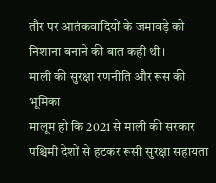तौर पर आतंकवादियों के जमावड़े को निशाना बनाने की बात कही थी।
माली की सुरक्षा रणनीति और रूस की भूमिका
मालूम हो कि 2021 से माली की सरकार पश्चिमी देशों से हटकर रूसी सुरक्षा सहायता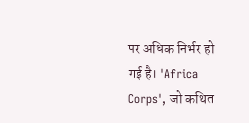पर अधिक निर्भर हो गई है। 'Africa Corps', जो कथित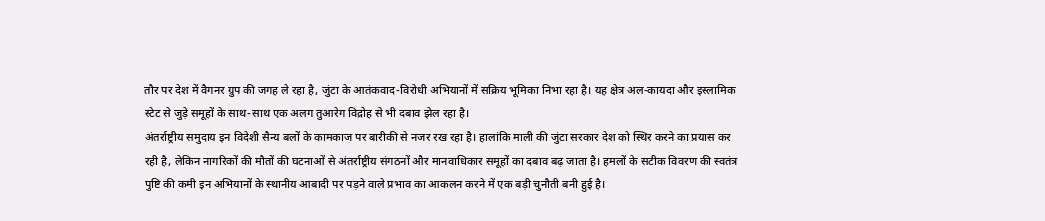तौर पर देश में वैगनर ग्रुप की जगह ले रहा है, जुंटा के आतंकवाद-विरोधी अभियानों में सक्रिय भूमिका निभा रहा है। यह क्षेत्र अल-कायदा और इस्लामिक स्टेट से जुड़े समूहों के साथ-साथ एक अलग तुआरेग विद्रोह से भी दबाव झेल रहा है।
अंतर्राष्ट्रीय समुदाय इन विदेशी सैन्य बलों के कामकाज पर बारीकी से नजर रख रहा है। हालांकि माली की जुंटा सरकार देश को स्थिर करने का प्रयास कर रही है, लेकिन नागरिकों की मौतों की घटनाओं से अंतर्राष्ट्रीय संगठनों और मानवाधिकार समूहों का दबाव बढ़ जाता है। हमलों के सटीक विवरण की स्वतंत्र पुष्टि की कमी इन अभियानों के स्थानीय आबादी पर पड़ने वाले प्रभाव का आकलन करने में एक बड़ी चुनौती बनी हुई है।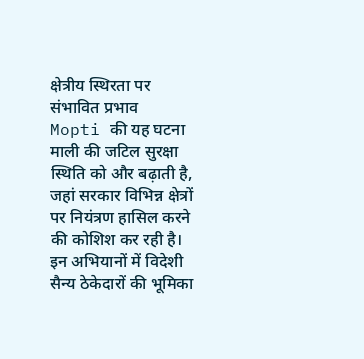क्षेत्रीय स्थिरता पर संभावित प्रभाव
Mopti की यह घटना माली की जटिल सुरक्षा स्थिति को और बढ़ाती है, जहां सरकार विभिन्न क्षेत्रों पर नियंत्रण हासिल करने की कोशिश कर रही है। इन अभियानों में विदेशी सैन्य ठेकेदारों की भूमिका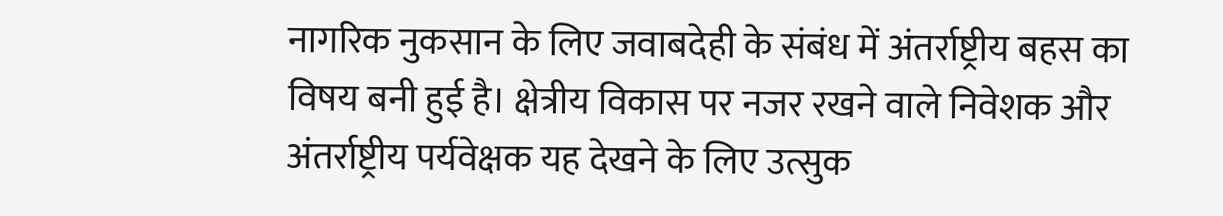नागरिक नुकसान के लिए जवाबदेही के संबंध में अंतर्राष्ट्रीय बहस का विषय बनी हुई है। क्षेत्रीय विकास पर नजर रखने वाले निवेशक और अंतर्राष्ट्रीय पर्यवेक्षक यह देखने के लिए उत्सुक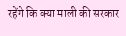रहेंगे कि क्या माली की सरकार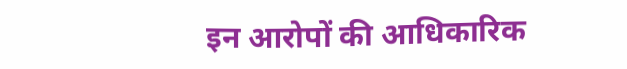इन आरोपों की आधिकारिक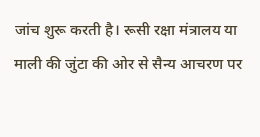जांच शुरू करती है। रूसी रक्षा मंत्रालय या माली की जुंटा की ओर से सैन्य आचरण पर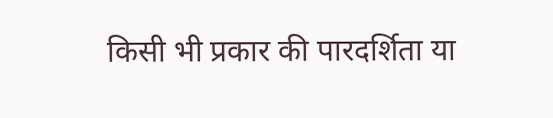किसी भी प्रकार की पारदर्शिता या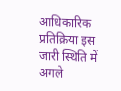आधिकारिक प्रतिक्रिया इस जारी स्थिति में अगले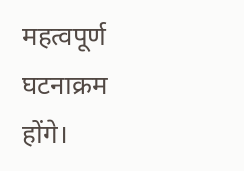महत्वपूर्ण घटनाक्रम होंगे।